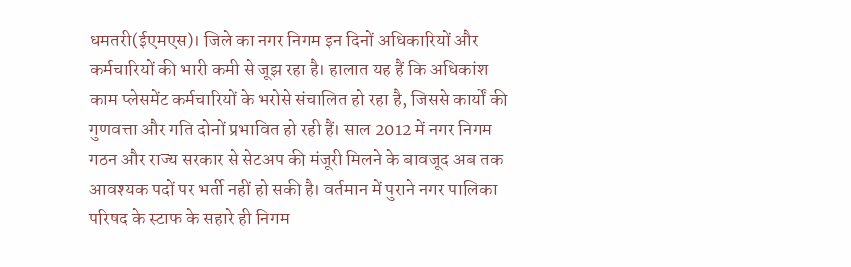धमतरी(ईएमएस)। जिले का नगर निगम इन दिनों अधिकारियों और कर्मचारियों की भारी कमी से जूझ रहा है। हालात यह हैं कि अधिकांश काम प्लेसमेंट कर्मचारियों के भरोसे संचालित हो रहा है, जिससे कार्यों की गुणवत्ता और गति दोनों प्रभावित हो रही हैं। साल 2012 में नगर निगम गठन और राज्य सरकार से सेटअप की मंजूरी मिलने के बावजूद अब तक आवश्यक पदों पर भर्ती नहीं हो सकी है। वर्तमान में पुराने नगर पालिका परिषद के स्टाफ के सहारे ही निगम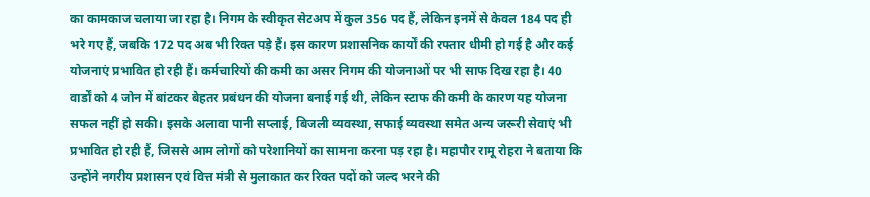का कामकाज चलाया जा रहा है। निगम के स्वीकृत सेटअप में कुल 356 पद हैं, लेकिन इनमें से केवल 184 पद ही भरे गए हैं, जबकि 172 पद अब भी रिक्त पड़े हैं। इस कारण प्रशासनिक कार्यों की रफ्तार धीमी हो गई है और कई योजनाएं प्रभावित हो रही हैं। कर्मचारियों की कमी का असर निगम की योजनाओं पर भी साफ दिख रहा है। 40 वार्डों को 4 जोन में बांटकर बेहतर प्रबंधन की योजना बनाई गई थी, लेकिन स्टाफ की कमी के कारण यह योजना सफल नहीं हो सकी। इसके अलावा पानी सप्लाई, बिजली व्यवस्था, सफाई व्यवस्था समेत अन्य जरूरी सेवाएं भी प्रभावित हो रही हैं, जिससे आम लोगों को परेशानियों का सामना करना पड़ रहा है। महापौर रामू रोहरा ने बताया कि उन्होंने नगरीय प्रशासन एवं वित्त मंत्री से मुलाकात कर रिक्त पदों को जल्द भरने की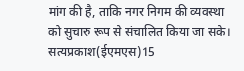मांग की है, ताकि नगर निगम की व्यवस्था को सुचारु रूप से संचालित किया जा सके। सत्यप्रकाश(ईएमएस)15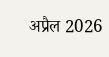अप्रैल 2026